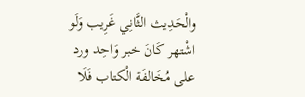والْحَدِيث الثَّانِي غَرِيب وَلَو اشْتهر كَانَ خبر وَاحِد ورد على مُخَالفَة الْكتاب فَلَا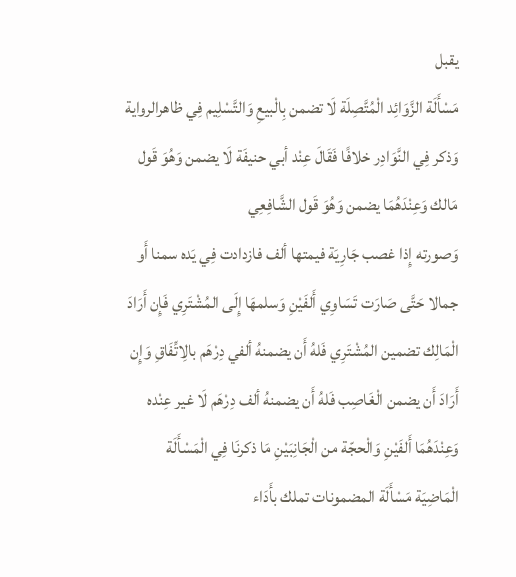يقبل
مَسْأَلَة الزَّوَائِد الْمُتَّصِلَة لَا تضمن بِالْبيعِ وَالتَّسْلِيم فِي ظاهرالرواية وَذكر فِي النَّوَادِر خلافًا فَقَالَ عِنْد أبي حنيفَة لَا يضمن وَهُوَ قَول مَالك وَعِنْدَهُمَا يضمن وَهُوَ قَول الشَّافِعِي
وَصورته إِذا غصب جَارِيَة فيمتها ألف فازدادت فِي يَده سمنا أَو جمالا حَتَّى صَارَت تَسَاوِي أَلفَيْنِ وَسلمهَا إِلَى المُشْتَرِي فَإِن أَرَادَ الْمَالِك تضمين المُشْتَرِي فَلهُ أَن يضمنهُ ألفي دِرْهَم بالِاتِّفَاقِ وَإِن أَرَادَ أَن يضمن الْغَاصِب فَلهُ أَن يضمنهُ ألف دِرْهَم لَا غير عِنْده وَعِنْدَهُمَا أَلفَيْنِ وَالْحجّة من الْجَانِبَيْنِ مَا ذكرنَا فِي الْمَسْأَلَة الْمَاضِيَة مَسْأَلَة المضمونات تملك بأَدَاء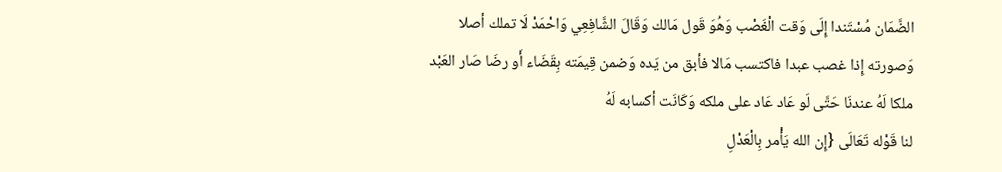الضَّمَان مُسْتَندا إِلَى وَقت الْغَصْب وَهُوَ قَول مَالك وَقَالَ الشَّافِعِي وَاحْمَدْ لَا تملك أصلا
وَصورته إِذا غصب عبدا فاكتسب مَالا فأبق من يَده وَضمن قِيمَته بِقَضَاء أَو رضَا صَار العَبْد ملكا لَهُ عندنَا حَتَّى لَو عَاد عَاد على ملكه وَكَانَت أكسابه لَهُ
لنا قَوْله تَعَالَى {إِن الله يَأْمر بِالْعَدْلِ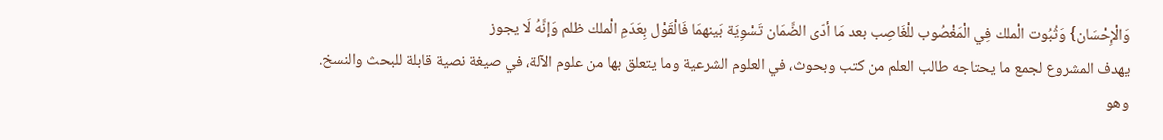وَالْإِحْسَان} وَثُبُوت الْملك فِي الْمَغْصُوب للْغَاصِب بعد مَا أدّى الضَّمَان تَسْوِيَة بَينهمَا فَالْقَوْل بِعَدَمِ الْملك ظلم وَإنَّهُ لَا يجوز
يهدف المشروع لجمع ما يحتاجه طالب العلم من كتب وبحوث، في العلوم الشرعية وما يتعلق بها من علوم الآلة، في صيغة نصية قابلة للبحث والنسخ.
وهو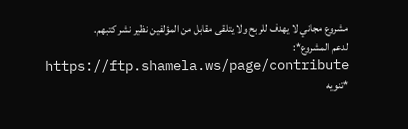مشروع مجاني لا يهدف للربح ولا يتلقى مقابل من المؤلفين نظير نشر كتبهم.
لدعم المشروع*: https://ftp.shamela.ws/page/contribute
*تنويه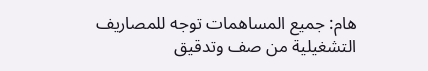هام: جميع المساهمات توجه للمصاريف التشغيلية من صف وتدقيق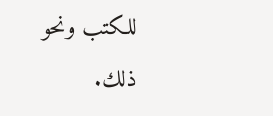للكتب ونحو ذلك.